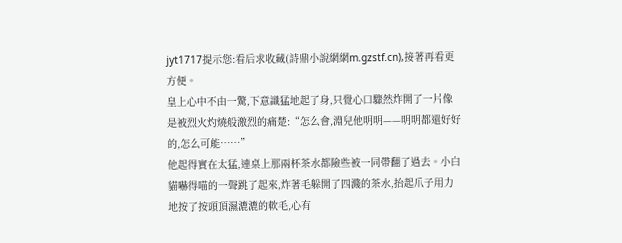jyt1717提示您:看后求收藏(詩鼎小說網網m.gzstf.cn),接著再看更方便。
皇上心中不由一驚,下意識猛地起了身,只覺心口驟然炸開了一片像是被烈火灼燒般激烈的痛楚:“怎么會,淵兒他明明——明明都還好好的,怎么可能……”
他起得實在太猛,連桌上那兩杯茶水都險些被一同帶翻了過去。小白貓嚇得喵的一聲跳了起來,炸著毛躲開了四濺的茶水,抬起爪子用力地按了按頭頂濕漉漉的軟毛,心有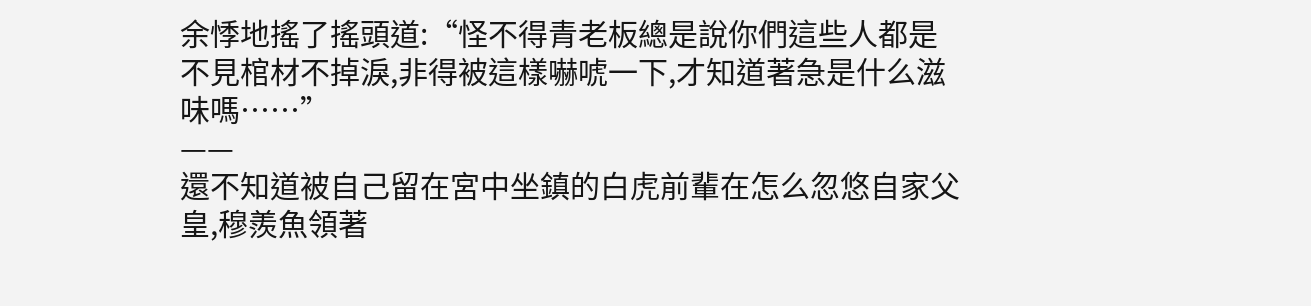余悸地搖了搖頭道:“怪不得青老板總是說你們這些人都是不見棺材不掉淚,非得被這樣嚇唬一下,才知道著急是什么滋味嗎……”
——
還不知道被自己留在宮中坐鎮的白虎前輩在怎么忽悠自家父皇,穆羨魚領著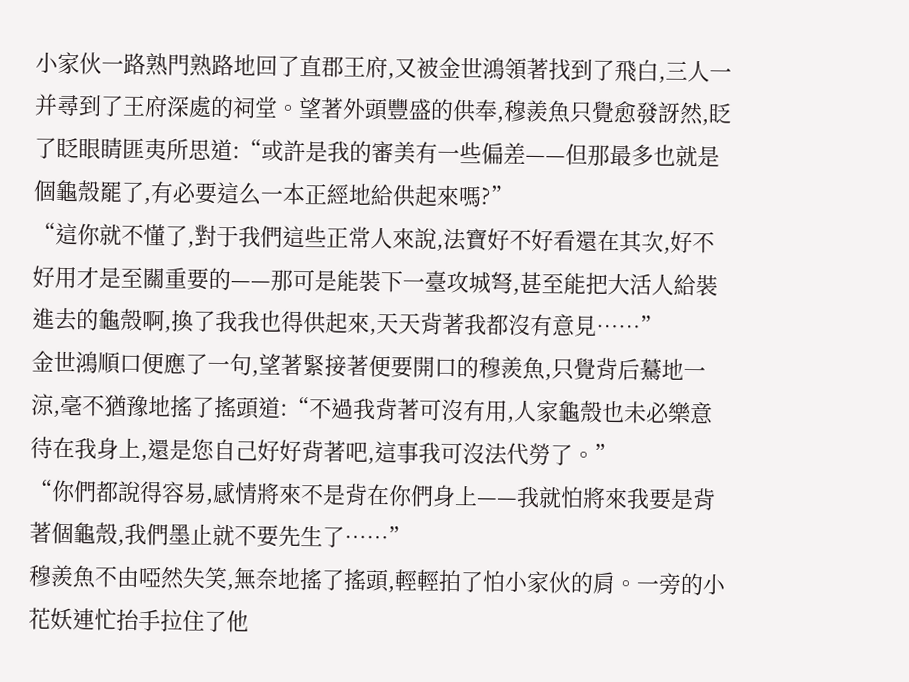小家伙一路熟門熟路地回了直郡王府,又被金世鴻領著找到了飛白,三人一并尋到了王府深處的祠堂。望著外頭豐盛的供奉,穆羨魚只覺愈發訝然,眨了眨眼睛匪夷所思道:“或許是我的審美有一些偏差——但那最多也就是個龜殼罷了,有必要這么一本正經地給供起來嗎?”
“這你就不懂了,對于我們這些正常人來說,法寶好不好看還在其次,好不好用才是至關重要的——那可是能裝下一臺攻城弩,甚至能把大活人給裝進去的龜殼啊,換了我我也得供起來,天天背著我都沒有意見……”
金世鴻順口便應了一句,望著緊接著便要開口的穆羨魚,只覺背后驀地一涼,毫不猶豫地搖了搖頭道:“不過我背著可沒有用,人家龜殼也未必樂意待在我身上,還是您自己好好背著吧,這事我可沒法代勞了。”
“你們都說得容易,感情將來不是背在你們身上——我就怕將來我要是背著個龜殼,我們墨止就不要先生了……”
穆羨魚不由啞然失笑,無奈地搖了搖頭,輕輕拍了怕小家伙的肩。一旁的小花妖連忙抬手拉住了他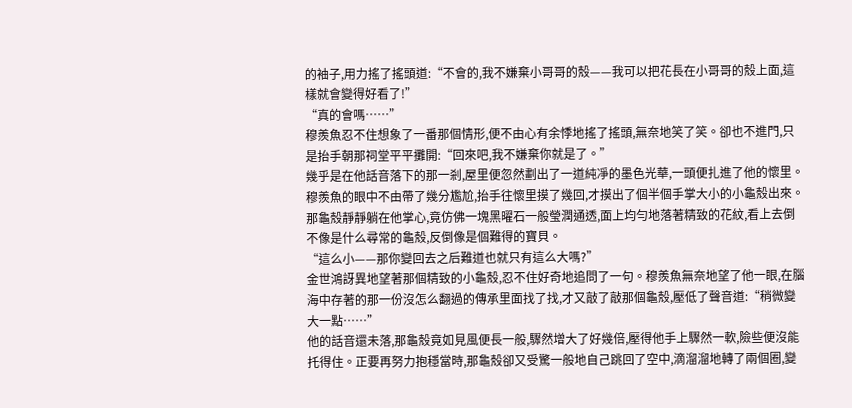的袖子,用力搖了搖頭道:“不會的,我不嫌棄小哥哥的殼——我可以把花長在小哥哥的殼上面,這樣就會變得好看了!”
“真的會嗎……”
穆羨魚忍不住想象了一番那個情形,便不由心有余悸地搖了搖頭,無奈地笑了笑。卻也不進門,只是抬手朝那祠堂平平攤開:“回來吧,我不嫌棄你就是了。”
幾乎是在他話音落下的那一剎,屋里便忽然劃出了一道純凈的墨色光華,一頭便扎進了他的懷里。
穆羨魚的眼中不由帶了幾分尷尬,抬手往懷里摸了幾回,才摸出了個半個手掌大小的小龜殼出來。那龜殼靜靜躺在他掌心,竟仿佛一塊黑曜石一般瑩潤通透,面上均勻地落著精致的花紋,看上去倒不像是什么尋常的龜殼,反倒像是個難得的寶貝。
“這么小——那你變回去之后難道也就只有這么大嗎?”
金世鴻訝異地望著那個精致的小龜殼,忍不住好奇地追問了一句。穆羨魚無奈地望了他一眼,在腦海中存著的那一份沒怎么翻過的傳承里面找了找,才又敲了敲那個龜殼,壓低了聲音道:“稍微變大一點……”
他的話音還未落,那龜殼竟如見風便長一般,驟然增大了好幾倍,壓得他手上驟然一軟,險些便沒能托得住。正要再努力抱穩當時,那龜殼卻又受驚一般地自己跳回了空中,滴溜溜地轉了兩個圈,變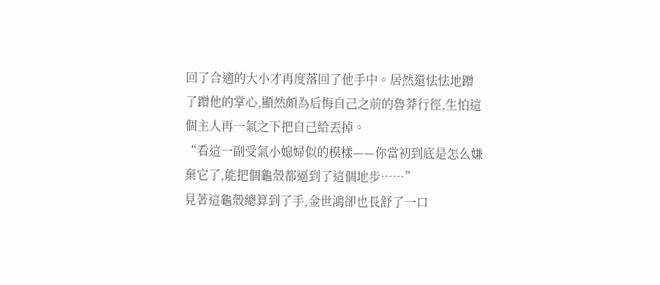回了合適的大小才再度落回了他手中。居然還怯怯地蹭了蹭他的掌心,顯然頗為后悔自己之前的魯莽行徑,生怕這個主人再一氣之下把自己給丟掉。
“看這一副受氣小媳婦似的模樣——你當初到底是怎么嫌棄它了,能把個龜殼都逼到了這個地步……”
見著這龜殼總算到了手,金世鴻卻也長舒了一口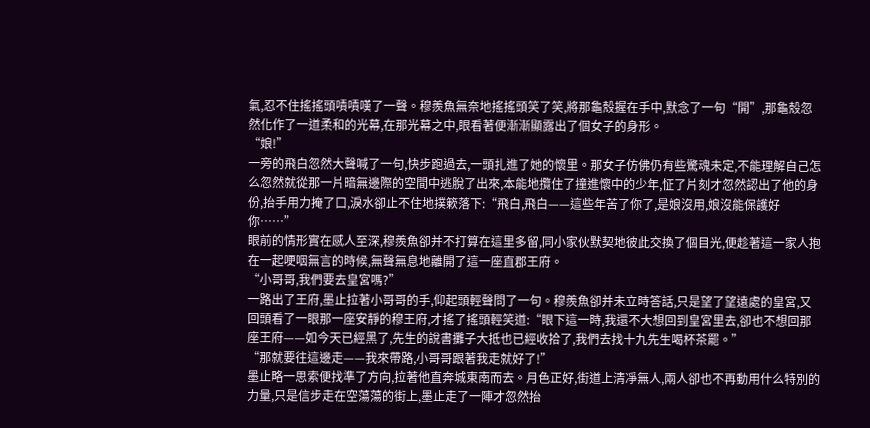氣,忍不住搖搖頭嘖嘖嘆了一聲。穆羨魚無奈地搖搖頭笑了笑,將那龜殼握在手中,默念了一句“開”,那龜殼忽然化作了一道柔和的光幕,在那光幕之中,眼看著便漸漸顯露出了個女子的身形。
“娘!”
一旁的飛白忽然大聲喊了一句,快步跑過去,一頭扎進了她的懷里。那女子仿佛仍有些驚魂未定,不能理解自己怎么忽然就從那一片暗無邊際的空間中逃脫了出來,本能地攬住了撞進懷中的少年,怔了片刻才忽然認出了他的身份,抬手用力掩了口,淚水卻止不住地撲簌落下:“飛白,飛白——這些年苦了你了,是娘沒用,娘沒能保護好你……”
眼前的情形實在感人至深,穆羨魚卻并不打算在這里多留,同小家伙默契地彼此交換了個目光,便趁著這一家人抱在一起哽咽無言的時候,無聲無息地離開了這一座直郡王府。
“小哥哥,我們要去皇宮嗎?”
一路出了王府,墨止拉著小哥哥的手,仰起頭輕聲問了一句。穆羨魚卻并未立時答話,只是望了望遠處的皇宮,又回頭看了一眼那一座安靜的穆王府,才搖了搖頭輕笑道:“眼下這一時,我還不大想回到皇宮里去,卻也不想回那座王府——如今天已經黑了,先生的說書攤子大抵也已經收拾了,我們去找十九先生喝杯茶罷。”
“那就要往這邊走——我來帶路,小哥哥跟著我走就好了!”
墨止略一思索便找準了方向,拉著他直奔城東南而去。月色正好,街道上清凈無人,兩人卻也不再動用什么特別的力量,只是信步走在空蕩蕩的街上,墨止走了一陣才忽然抬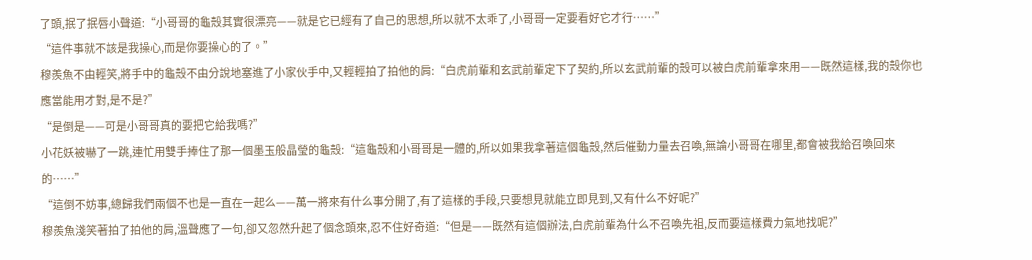了頭,抿了抿唇小聲道:“小哥哥的龜殼其實很漂亮——就是它已經有了自己的思想,所以就不太乖了,小哥哥一定要看好它才行……”
“這件事就不該是我操心,而是你要操心的了。”
穆羨魚不由輕笑,將手中的龜殼不由分說地塞進了小家伙手中,又輕輕拍了拍他的肩:“白虎前輩和玄武前輩定下了契約,所以玄武前輩的殼可以被白虎前輩拿來用——既然這樣,我的殼你也應當能用才對,是不是?”
“是倒是——可是小哥哥真的要把它給我嗎?”
小花妖被嚇了一跳,連忙用雙手捧住了那一個墨玉般晶瑩的龜殼:“這龜殼和小哥哥是一體的,所以如果我拿著這個龜殼,然后催動力量去召喚,無論小哥哥在哪里,都會被我給召喚回來的……”
“這倒不妨事,總歸我們兩個不也是一直在一起么——萬一將來有什么事分開了,有了這樣的手段,只要想見就能立即見到,又有什么不好呢?”
穆羨魚淺笑著拍了拍他的肩,溫聲應了一句,卻又忽然升起了個念頭來,忍不住好奇道:“但是——既然有這個辦法,白虎前輩為什么不召喚先祖,反而要這樣費力氣地找呢?”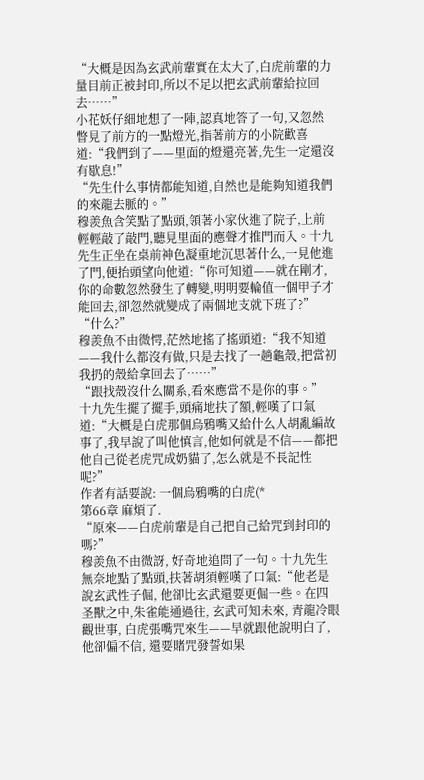“大概是因為玄武前輩實在太大了,白虎前輩的力量目前正被封印,所以不足以把玄武前輩給拉回去……”
小花妖仔細地想了一陣,認真地答了一句,又忽然瞥見了前方的一點燈光,指著前方的小院歡喜道:“我們到了——里面的燈還亮著,先生一定還沒有歇息!”
“先生什么事情都能知道,自然也是能夠知道我們的來龍去脈的。”
穆羨魚含笑點了點頭,領著小家伙進了院子,上前輕輕敲了敲門,聽見里面的應聲才推門而入。十九先生正坐在桌前神色凝重地沉思著什么,一見他進了門,便抬頭望向他道:“你可知道——就在剛才,你的命數忽然發生了轉變,明明要輪值一個甲子才能回去,卻忽然就變成了兩個地支就下班了?”
“什么?”
穆羨魚不由微愕,茫然地搖了搖頭道:“我不知道——我什么都沒有做,只是去找了一趟龜殼,把當初我扔的殼給拿回去了……”
“跟找殼沒什么關系,看來應當不是你的事。”
十九先生擺了擺手,頭痛地扶了額,輕嘆了口氣道:“大概是白虎那個烏鴉嘴又給什么人胡亂編故事了,我早說了叫他慎言,他如何就是不信——都把他自己從老虎咒成奶貓了,怎么就是不長記性呢?”
作者有話要說: 一個烏鴉嘴的白虎(*
第66章 麻煩了.
“原來——白虎前輩是自己把自己給咒到封印的嗎?”
穆羨魚不由微訝, 好奇地追問了一句。十九先生無奈地點了點頭,扶著胡須輕嘆了口氣:“他老是說玄武性子倔, 他卻比玄武還要更倔一些。在四圣獸之中,朱雀能通過往, 玄武可知未來, 青龍冷眼觀世事, 白虎張嘴咒來生——早就跟他說明白了,他卻偏不信, 還要賭咒發誓如果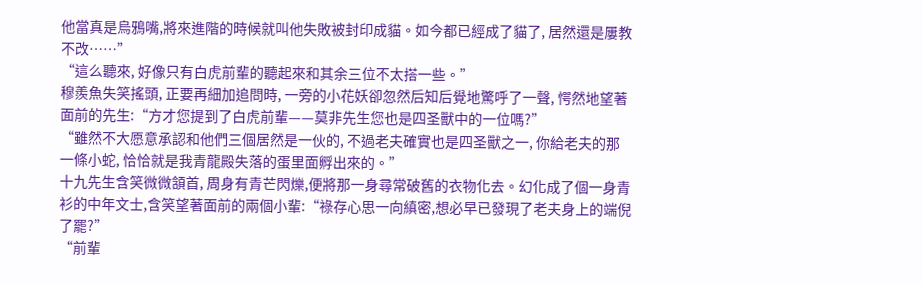他當真是烏鴉嘴,將來進階的時候就叫他失敗被封印成貓。如今都已經成了貓了, 居然還是屢教不改……”
“這么聽來, 好像只有白虎前輩的聽起來和其余三位不太搭一些。”
穆羨魚失笑搖頭, 正要再細加追問時, 一旁的小花妖卻忽然后知后覺地驚呼了一聲, 愕然地望著面前的先生:“方才您提到了白虎前輩——莫非先生您也是四圣獸中的一位嗎?”
“雖然不大愿意承認和他們三個居然是一伙的, 不過老夫確實也是四圣獸之一, 你給老夫的那一條小蛇, 恰恰就是我青龍殿失落的蛋里面孵出來的。”
十九先生含笑微微頷首, 周身有青芒閃爍,便將那一身尋常破舊的衣物化去。幻化成了個一身青衫的中年文士,含笑望著面前的兩個小輩:“祿存心思一向縝密,想必早已發現了老夫身上的端倪了罷?”
“前輩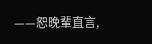——恕晚輩直言,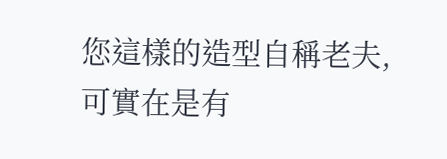您這樣的造型自稱老夫,可實在是有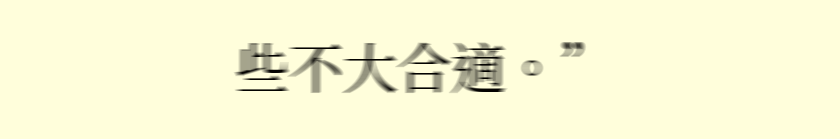些不大合適。”